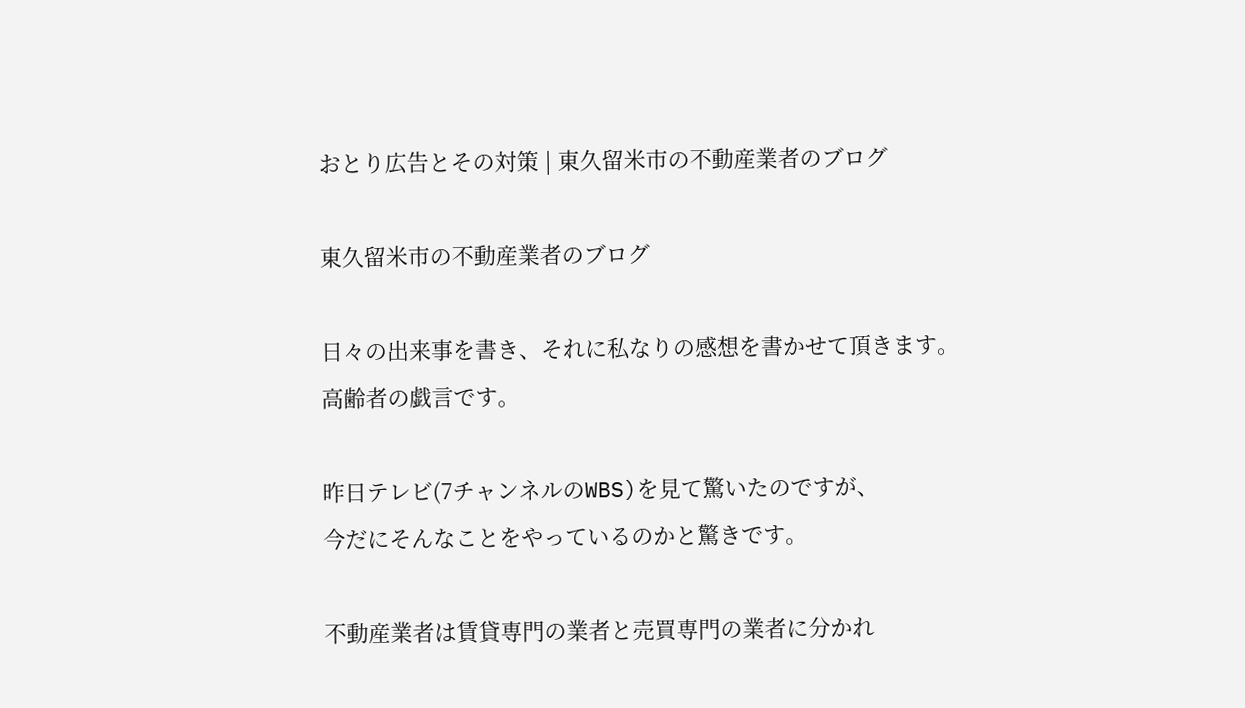おとり広告とその対策 | 東久留米市の不動産業者のブログ

東久留米市の不動産業者のブログ

日々の出来事を書き、それに私なりの感想を書かせて頂きます。
高齢者の戯言です。

昨日テレビ(7チャンネルのWBS)を見て驚いたのですが、
今だにそんなことをやっているのかと驚きです。

不動産業者は賃貸専門の業者と売買専門の業者に分かれ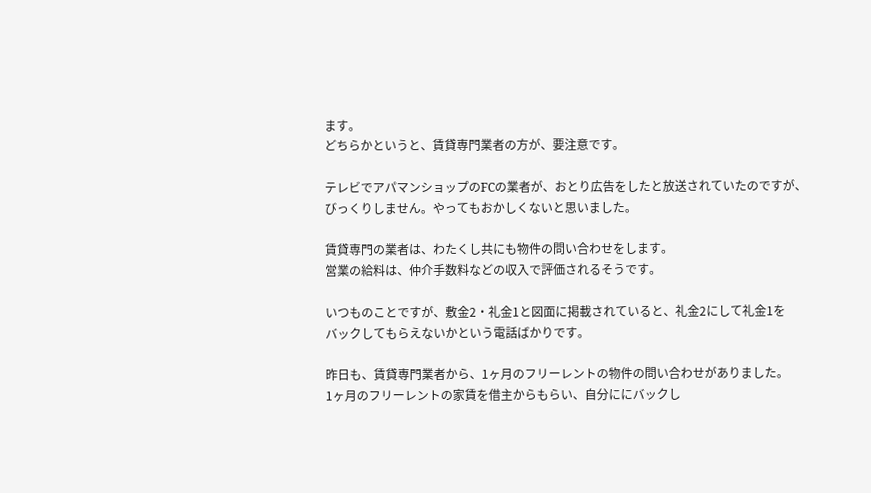ます。
どちらかというと、賃貸専門業者の方が、要注意です。

テレビでアパマンショップのFCの業者が、おとり広告をしたと放送されていたのですが、
びっくりしません。やってもおかしくないと思いました。

賃貸専門の業者は、わたくし共にも物件の問い合わせをします。
営業の給料は、仲介手数料などの収入で評価されるそうです。

いつものことですが、敷金2・礼金1と図面に掲載されていると、礼金2にして礼金1を
バックしてもらえないかという電話ばかりです。

昨日も、賃貸専門業者から、1ヶ月のフリーレントの物件の問い合わせがありました。
1ヶ月のフリーレントの家賃を借主からもらい、自分ににバックし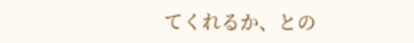てくれるか、との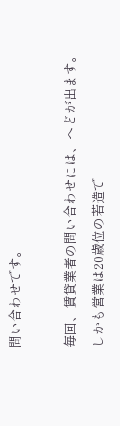問い合わせです。

毎回、賃貸業者の問い合わせには、へどが出ます。
しかも営業は20歳位の若造で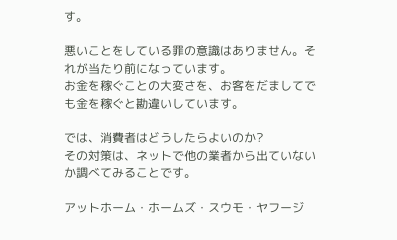す。

悪いことをしている罪の意識はありません。それが当たり前になっています。
お金を稼ぐことの大変さを、お客をだましてでも金を稼ぐと勘違いしています。

では、消費者はどうしたらよいのか?
その対策は、ネットで他の業者から出ていないか調べてみることです。

アットホーム・ホームズ・スウモ・ヤフージ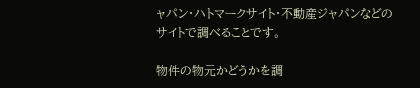ャパン・ハトマークサイト・不動産ジャパンなどの
サイトで調べることです。

物件の物元かどうかを調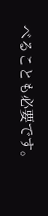べることも必要です。